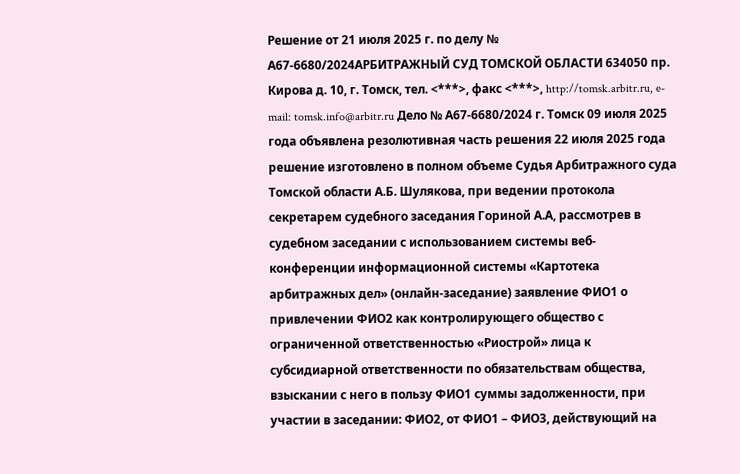Решение от 21 июля 2025 г. по делу № А67-6680/2024АРБИТРАЖНЫЙ СУД ТОМСКОЙ ОБЛАСТИ 634050 пр. Кирова д. 10, г. Томск, тел. <***>, факс <***>, http://tomsk.arbitr.ru, e-mail: tomsk.info@arbitr.ru Дело № А67-6680/2024 г. Томск 09 июля 2025 года объявлена резолютивная часть решения 22 июля 2025 года решение изготовлено в полном объеме Судья Арбитражного суда Томской области А.Б. Шулякова, при ведении протокола секретарем судебного заседания Гориной А.А, рассмотрев в судебном заседании с использованием системы веб-конференции информационной системы «Картотека арбитражных дел» (онлайн-заседание) заявление ФИО1 о привлечении ФИО2 как контролирующего общество с ограниченной ответственностью «Риострой» лица к субсидиарной ответственности по обязательствам общества, взыскании с него в пользу ФИО1 суммы задолженности, при участии в заседании: ФИО2, от ФИО1 – ФИО3, действующий на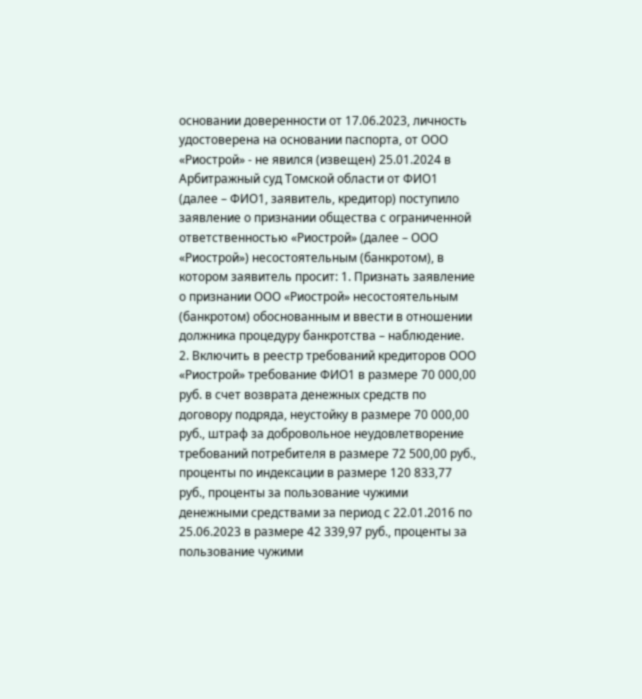основании доверенности от 17.06.2023, личность удостоверена на основании паспорта, от ООО «Риострой» - не явился (извещен) 25.01.2024 в Арбитражный суд Томской области от ФИО1 (далее – ФИО1, заявитель, кредитор) поступило заявление о признании общества с ограниченной ответственностью «Риострой» (далее – ООО «Риострой») несостоятельным (банкротом), в котором заявитель просит: 1. Признать заявление о признании ООО «Риострой» несостоятельным (банкротом) обоснованным и ввести в отношении должника процедуру банкротства – наблюдение. 2. Включить в реестр требований кредиторов ООО «Риострой» требование ФИО1 в размере 70 000,00 руб. в счет возврата денежных средств по договору подряда, неустойку в размере 70 000,00 руб., штраф за добровольное неудовлетворение требований потребителя в размере 72 500,00 руб., проценты по индексации в размере 120 833,77 руб., проценты за пользование чужими денежными средствами за период с 22.01.2016 по 25.06.2023 в размере 42 339,97 руб., проценты за пользование чужими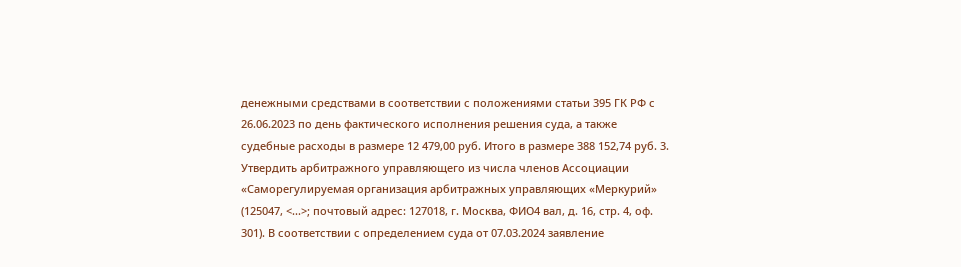денежными средствами в соответствии с положениями статьи 395 ГК РФ с 26.06.2023 по день фактического исполнения решения суда, а также судебные расходы в размере 12 479,00 руб. Итого в размере 388 152,74 руб. 3. Утвердить арбитражного управляющего из числа членов Ассоциации «Саморегулируемая организация арбитражных управляющих «Меркурий» (125047, <...>; почтовый адрес: 127018, г. Москва, ФИО4 вал, д. 16, стр. 4, оф. 301). В соответствии с определением суда от 07.03.2024 заявление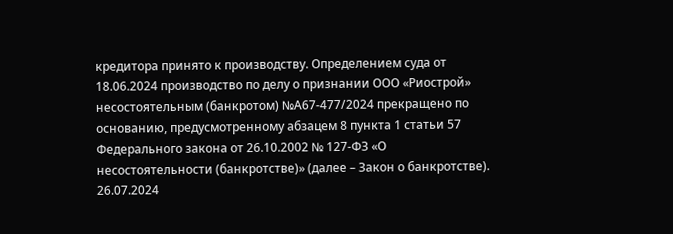кредитора принято к производству. Определением суда от 18.06.2024 производство по делу о признании ООО «Риострой» несостоятельным (банкротом) №А67-477/2024 прекращено по основанию, предусмотренному абзацем 8 пункта 1 статьи 57 Федерального закона от 26.10.2002 № 127-ФЗ «О несостоятельности (банкротстве)» (далее – Закон о банкротстве). 26.07.2024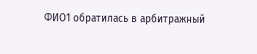ФИО1 обратилась в арбитражный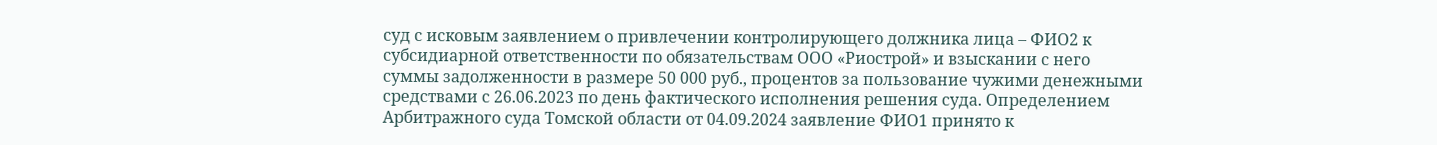суд с исковым заявлением о привлечении контролирующего должника лица – ФИО2 к субсидиарной ответственности по обязательствам ООО «Риострой» и взыскании с него суммы задолженности в размере 50 000 руб., процентов за пользование чужими денежными средствами с 26.06.2023 по день фактического исполнения решения суда. Определением Арбитражного суда Томской области от 04.09.2024 заявление ФИО1 принято к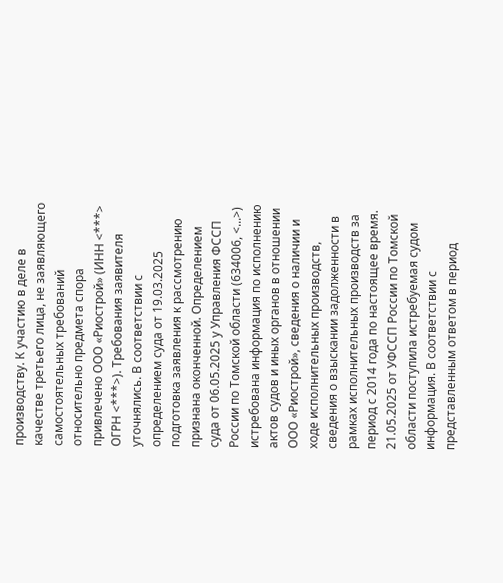производству. К участию в деле в качестве третьего лица, не заявляющего самостоятельных требований относительно предмета спора привлечено ООО «Риострой» (ИНН <***> ОГРН <***>). Требования заявителя уточнялись. В соответствии с определением суда от 19.03.2025 подготовка заявления к рассмотрению признана оконченной. Определением суда от 06.05.2025 у Управления ФССП России по Томской области (634006, <...>) истребована информация по исполнению актов судов и иных органов в отношении ООО «Риострой», сведения о наличии и ходе исполнительных производств, сведения о взыскании задолженности в рамках исполнительных производств за период с 2014 года по настоящее время. 21.05.2025 от УФССП России по Томской области поступила истребуемая судом информация. В соответствии с представленным ответом в период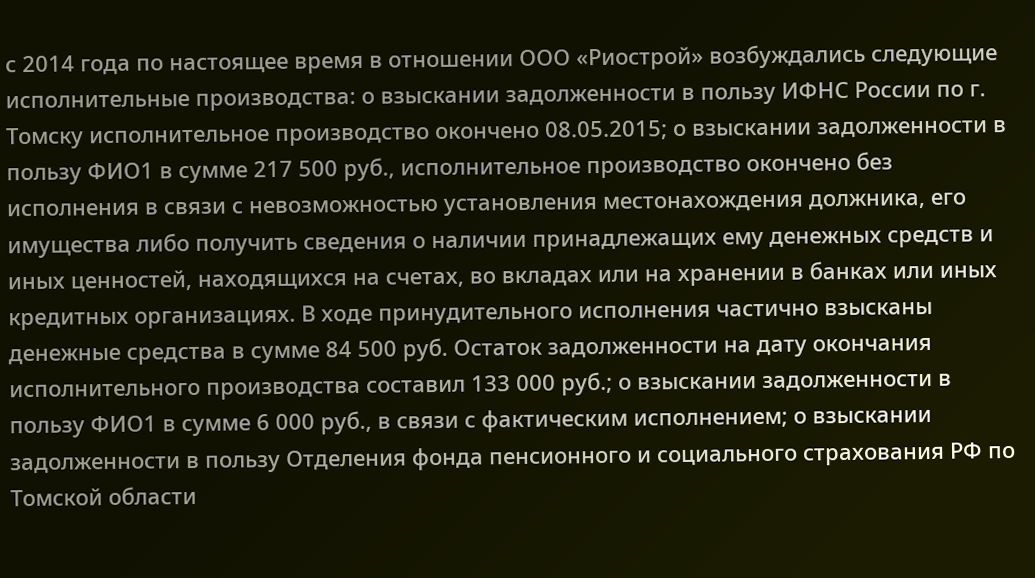с 2014 года по настоящее время в отношении ООО «Риострой» возбуждались следующие исполнительные производства: о взыскании задолженности в пользу ИФНС России по г. Томску исполнительное производство окончено 08.05.2015; о взыскании задолженности в пользу ФИО1 в сумме 217 500 руб., исполнительное производство окончено без исполнения в связи с невозможностью установления местонахождения должника, его имущества либо получить сведения о наличии принадлежащих ему денежных средств и иных ценностей, находящихся на счетах, во вкладах или на хранении в банках или иных кредитных организациях. В ходе принудительного исполнения частично взысканы денежные средства в сумме 84 500 руб. Остаток задолженности на дату окончания исполнительного производства составил 133 000 руб.; о взыскании задолженности в пользу ФИО1 в сумме 6 000 руб., в связи с фактическим исполнением; о взыскании задолженности в пользу Отделения фонда пенсионного и социального страхования РФ по Томской области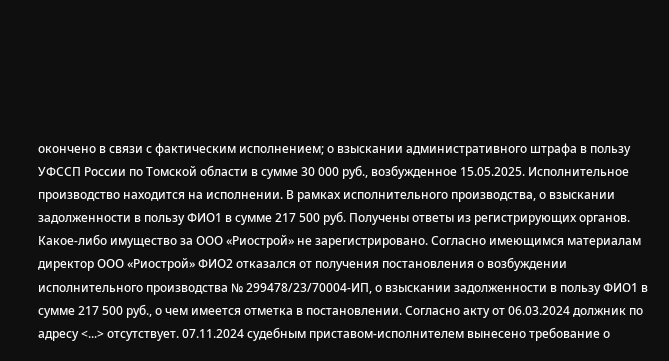окончено в связи с фактическим исполнением; о взыскании административного штрафа в пользу УФССП России по Томской области в сумме 30 000 руб., возбужденное 15.05.2025. Исполнительное производство находится на исполнении. В рамках исполнительного производства, о взыскании задолженности в пользу ФИО1 в сумме 217 500 руб. Получены ответы из регистрирующих органов. Какое-либо имущество за ООО «Риострой» не зарегистрировано. Согласно имеющимся материалам директор ООО «Риострой» ФИО2 отказался от получения постановления о возбуждении исполнительного производства № 299478/23/70004-ИП, о взыскании задолженности в пользу ФИО1 в сумме 217 500 руб., о чем имеется отметка в постановлении. Согласно акту от 06.03.2024 должник по адресу <...> отсутствует. 07.11.2024 судебным приставом-исполнителем вынесено требование о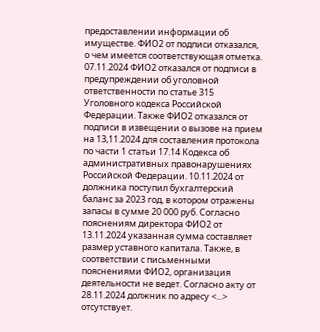предоставлении информации об имуществе. ФИО2 от подписи отказался, о чем имеется соответствующая отметка. 07.11.2024 ФИО2 отказался от подписи в предупреждении об уголовной ответственности по статье 315 Уголовного кодекса Российской Федерации. Также ФИО2 отказался от подписи в извещении о вызове на прием на 13,11.2024 для составления протокола по части 1 статьи 17.14 Кодекса об административных правонарушениях Российской Федерации. 10.11.2024 от должника поступил бухгалтерский баланс за 2023 год, в котором отражены запасы в сумме 20 000 руб. Согласно пояснениям директора ФИО2 от 13.11.2024 указанная сумма составляет размер уставного капитала. Также, в соответствии с письменными пояснениями ФИО2, организация деятельности не ведет. Согласно акту от 28.11.2024 должник по адресу <...> отсутствует.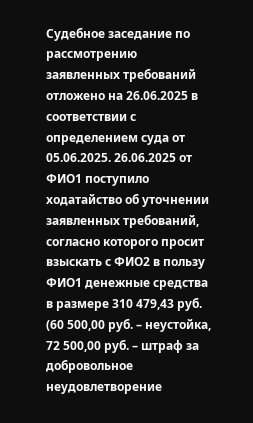Судебное заседание по рассмотрению заявленных требований отложено на 26.06.2025 в соответствии с определением суда от 05.06.2025. 26.06.2025 от ФИО1 поступило ходатайство об уточнении заявленных требований, согласно которого просит взыскать с ФИО2 в пользу ФИО1 денежные средства в размере 310 479,43 руб. (60 500,00 руб. – неустойка, 72 500,00 руб. – штраф за добровольное неудовлетворение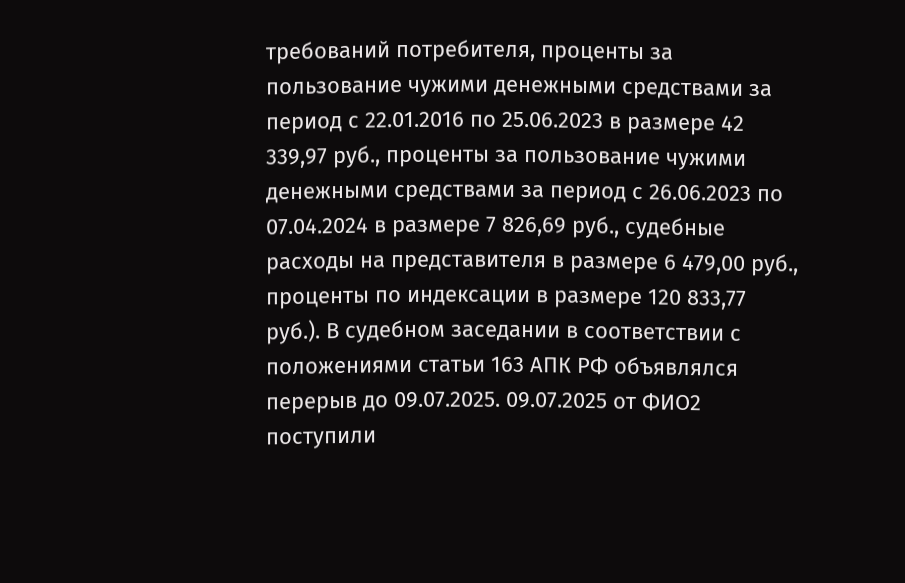требований потребителя, проценты за пользование чужими денежными средствами за период с 22.01.2016 по 25.06.2023 в размере 42 339,97 руб., проценты за пользование чужими денежными средствами за период с 26.06.2023 по 07.04.2024 в размере 7 826,69 руб., судебные расходы на представителя в размере 6 479,00 руб., проценты по индексации в размере 120 833,77 руб.). В судебном заседании в соответствии с положениями статьи 163 АПК РФ объявлялся перерыв до 09.07.2025. 09.07.2025 от ФИО2 поступили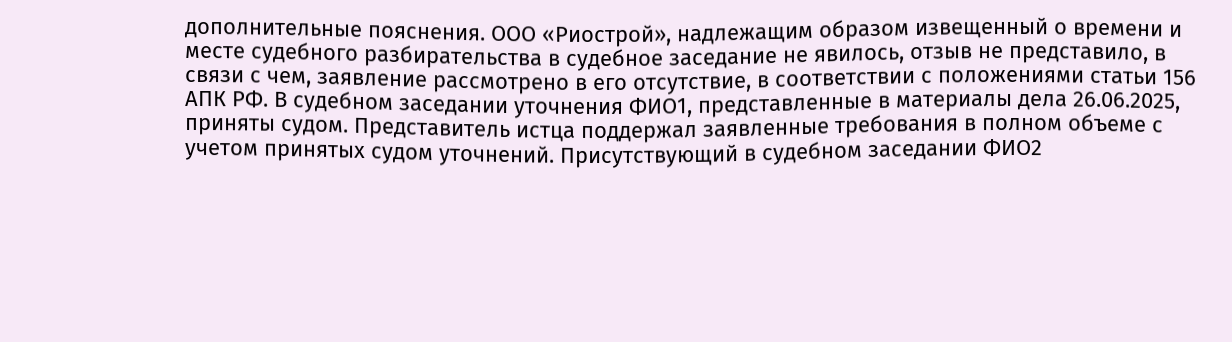дополнительные пояснения. ООО «Риострой», надлежащим образом извещенный о времени и месте судебного разбирательства в судебное заседание не явилось, отзыв не представило, в связи с чем, заявление рассмотрено в его отсутствие, в соответствии с положениями статьи 156 АПК РФ. В судебном заседании уточнения ФИО1, представленные в материалы дела 26.06.2025, приняты судом. Представитель истца поддержал заявленные требования в полном объеме с учетом принятых судом уточнений. Присутствующий в судебном заседании ФИО2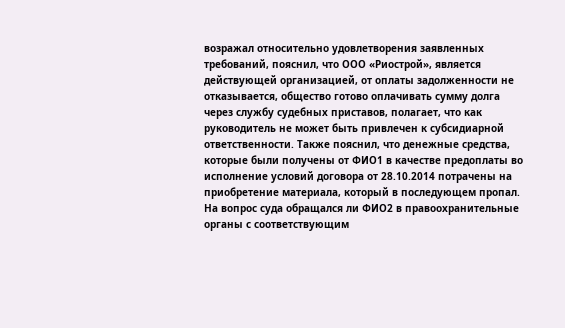возражал относительно удовлетворения заявленных требований, пояснил, что ООО «Риострой», является действующей организацией, от оплаты задолженности не отказывается, общество готово оплачивать сумму долга через службу судебных приставов, полагает, что как руководитель не может быть привлечен к субсидиарной ответственности. Также пояснил, что денежные средства, которые были получены от ФИО1 в качестве предоплаты во исполнение условий договора от 28.10.2014 потрачены на приобретение материала, который в последующем пропал. На вопрос суда обращался ли ФИО2 в правоохранительные органы с соответствующим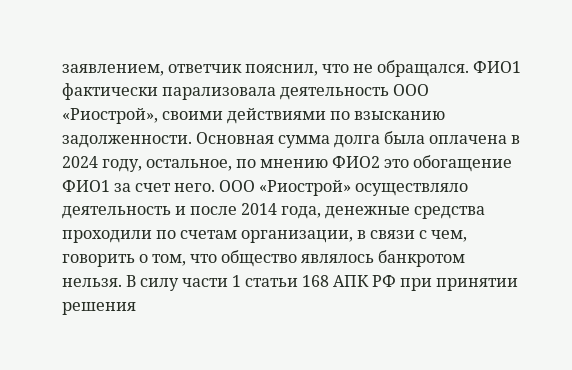заявлением, ответчик пояснил, что не обращался. ФИО1 фактически парализовала деятельность ООО «Риострой», своими действиями по взысканию задолженности. Основная сумма долга была оплачена в 2024 году, остальное, по мнению ФИО2 это обогащение ФИО1 за счет него. ООО «Риострой» осуществляло деятельность и после 2014 года, денежные средства проходили по счетам организации, в связи с чем, говорить о том, что общество являлось банкротом нельзя. В силу части 1 статьи 168 АПК РФ при принятии решения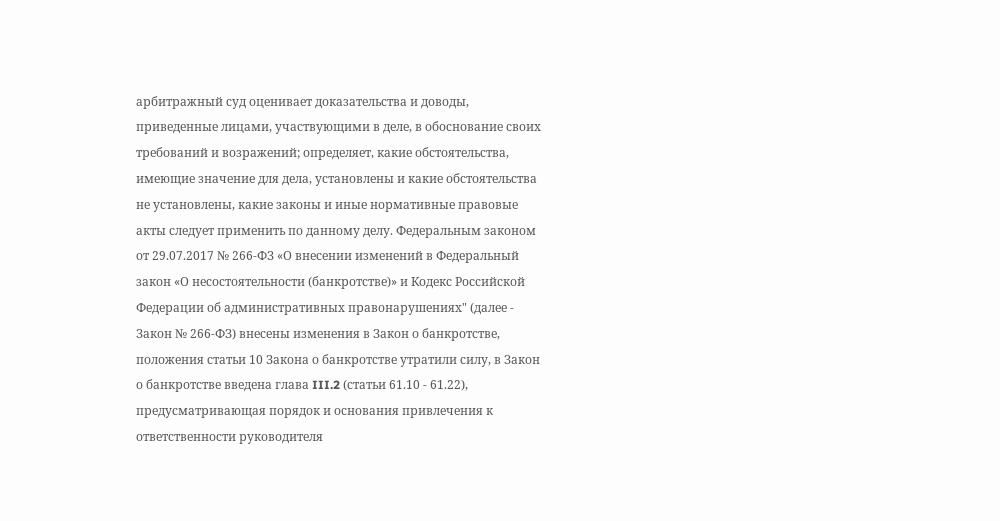арбитражный суд оценивает доказательства и доводы, приведенные лицами, участвующими в деле, в обоснование своих требований и возражений; определяет, какие обстоятельства, имеющие значение для дела, установлены и какие обстоятельства не установлены, какие законы и иные нормативные правовые акты следует применить по данному делу. Федеральным законом от 29.07.2017 № 266-ФЗ «О внесении изменений в Федеральный закон «О несостоятельности (банкротстве)» и Кодекс Российской Федерации об административных правонарушениях" (далее - Закон № 266-ФЗ) внесены изменения в Закон о банкротстве, положения статьи 10 Закона о банкротстве утратили силу, в Закон о банкротстве введена глава III.2 (статьи 61.10 - 61.22), предусматривающая порядок и основания привлечения к ответственности руководителя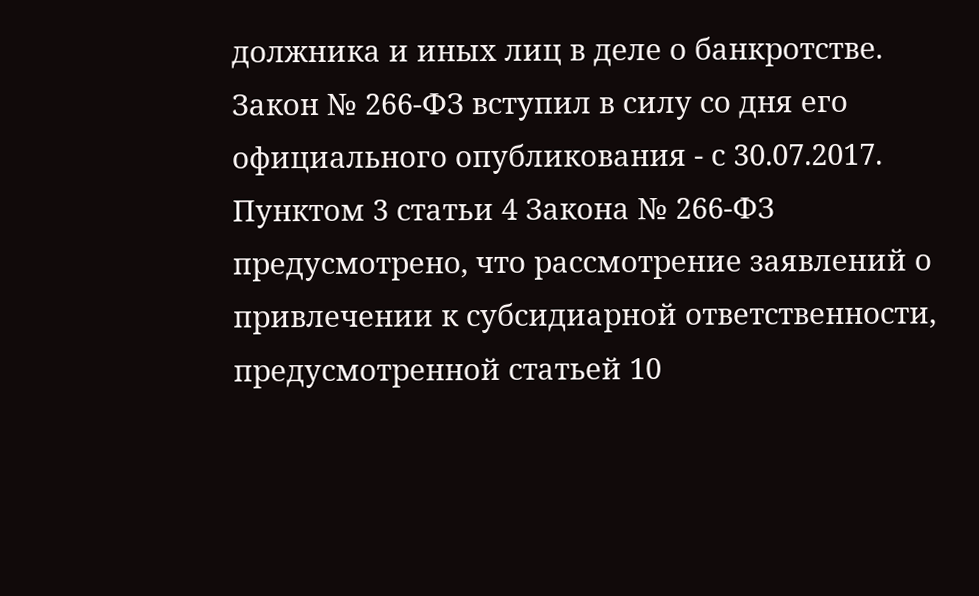должника и иных лиц в деле о банкротстве. Закон № 266-ФЗ вступил в силу со дня его официального опубликования - с 30.07.2017. Пунктом 3 статьи 4 Закона № 266-ФЗ предусмотрено, что рассмотрение заявлений о привлечении к субсидиарной ответственности, предусмотренной статьей 10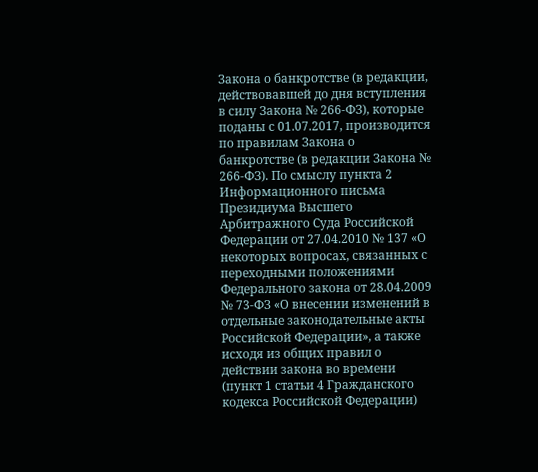Закона о банкротстве (в редакции, действовавшей до дня вступления в силу Закона № 266-ФЗ), которые поданы с 01.07.2017, производится по правилам Закона о банкротстве (в редакции Закона № 266-ФЗ). По смыслу пункта 2 Информационного письма Президиума Высшего Арбитражного Суда Российской Федерации от 27.04.2010 № 137 «О некоторых вопросах, связанных с переходными положениями Федерального закона от 28.04.2009 № 73-ФЗ «О внесении изменений в отдельные законодательные акты Российской Федерации», а также исходя из общих правил о действии закона во времени (пункт 1 статьи 4 Гражданского кодекса Российской Федерации)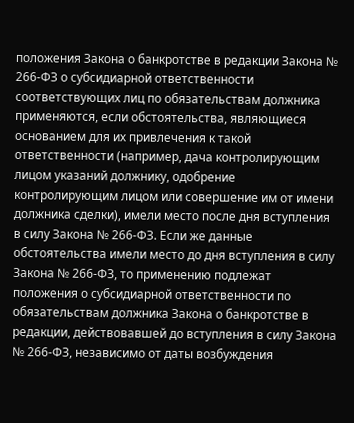положения Закона о банкротстве в редакции Закона № 266-ФЗ о субсидиарной ответственности соответствующих лиц по обязательствам должника применяются, если обстоятельства, являющиеся основанием для их привлечения к такой ответственности (например, дача контролирующим лицом указаний должнику, одобрение контролирующим лицом или совершение им от имени должника сделки), имели место после дня вступления в силу Закона № 266-ФЗ. Если же данные обстоятельства имели место до дня вступления в силу Закона № 266-ФЗ, то применению подлежат положения о субсидиарной ответственности по обязательствам должника Закона о банкротстве в редакции, действовавшей до вступления в силу Закона № 266-ФЗ, независимо от даты возбуждения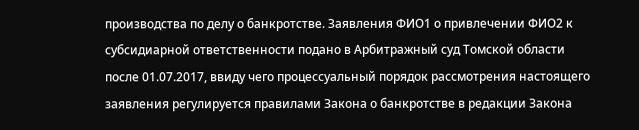производства по делу о банкротстве. Заявления ФИО1 о привлечении ФИО2 к субсидиарной ответственности подано в Арбитражный суд Томской области после 01.07.2017, ввиду чего процессуальный порядок рассмотрения настоящего заявления регулируется правилами Закона о банкротстве в редакции Закона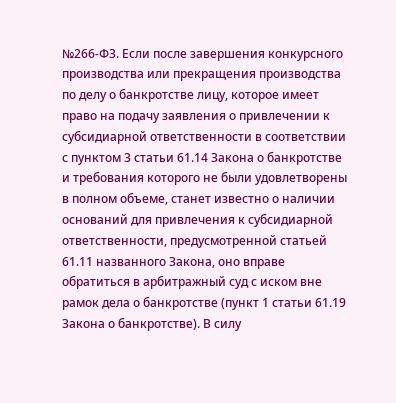№266-ФЗ. Если после завершения конкурсного производства или прекращения производства по делу о банкротстве лицу, которое имеет право на подачу заявления о привлечении к субсидиарной ответственности в соответствии с пунктом 3 статьи 61.14 Закона о банкротстве и требования которого не были удовлетворены в полном объеме, станет известно о наличии оснований для привлечения к субсидиарной ответственности, предусмотренной статьей 61.11 названного Закона, оно вправе обратиться в арбитражный суд с иском вне рамок дела о банкротстве (пункт 1 статьи 61.19 Закона о банкротстве). В силу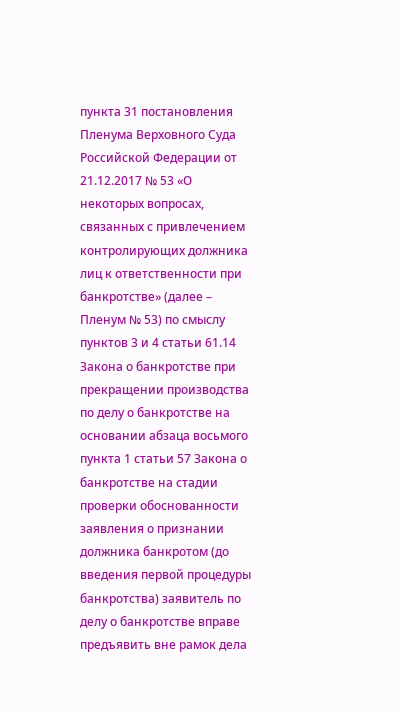пункта 31 постановления Пленума Верховного Суда Российской Федерации от 21.12.2017 № 53 «О некоторых вопросах, связанных с привлечением контролирующих должника лиц к ответственности при банкротстве» (далее – Пленум № 53) по смыслу пунктов 3 и 4 статьи 61.14 Закона о банкротстве при прекращении производства по делу о банкротстве на основании абзаца восьмого пункта 1 статьи 57 Закона о банкротстве на стадии проверки обоснованности заявления о признании должника банкротом (до введения первой процедуры банкротства) заявитель по делу о банкротстве вправе предъявить вне рамок дела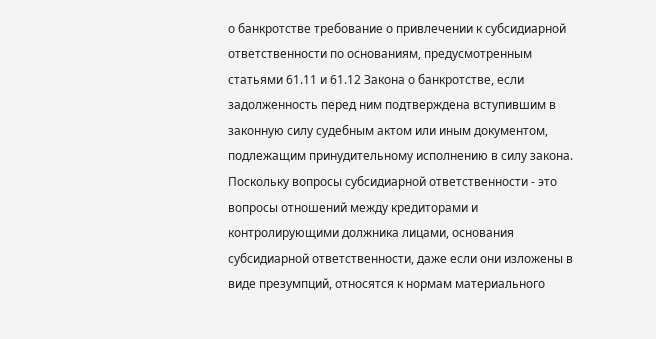о банкротстве требование о привлечении к субсидиарной ответственности по основаниям, предусмотренным статьями 61.11 и 61.12 Закона о банкротстве, если задолженность перед ним подтверждена вступившим в законную силу судебным актом или иным документом, подлежащим принудительному исполнению в силу закона. Поскольку вопросы субсидиарной ответственности - это вопросы отношений между кредиторами и контролирующими должника лицами, основания субсидиарной ответственности, даже если они изложены в виде презумпций, относятся к нормам материального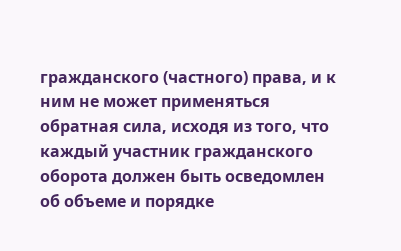гражданского (частного) права, и к ним не может применяться обратная сила, исходя из того, что каждый участник гражданского оборота должен быть осведомлен об объеме и порядке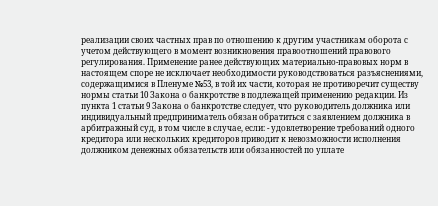реализации своих частных прав по отношению к другим участникам оборота с учетом действующего в момент возникновения правоотношений правового регулирования. Применение ранее действующих материально-правовых норм в настоящем споре не исключает необходимости руководствоваться разъяснениями, содержащимися в Пленуме №53, в той их части, которая не противоречит существу нормы статьи 10 Закона о банкротстве в подлежащей применению редакции. Из пункта 1 статьи 9 Закона о банкротстве следует, что руководитель должника или индивидуальный предприниматель обязан обратиться с заявлением должника в арбитражный суд, в том числе в случае, если: - удовлетворение требований одного кредитора или нескольких кредиторов приводит к невозможности исполнения должником денежных обязательств или обязанностей по уплате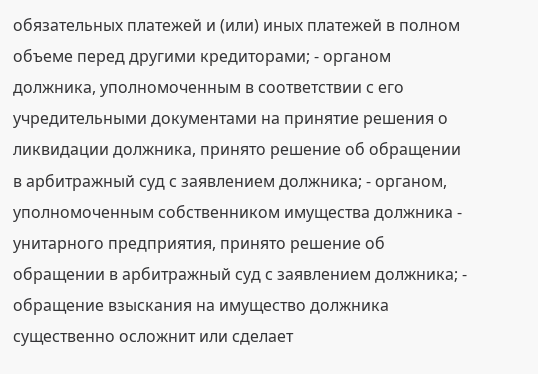обязательных платежей и (или) иных платежей в полном объеме перед другими кредиторами; - органом должника, уполномоченным в соответствии с его учредительными документами на принятие решения о ликвидации должника, принято решение об обращении в арбитражный суд с заявлением должника; - органом, уполномоченным собственником имущества должника - унитарного предприятия, принято решение об обращении в арбитражный суд с заявлением должника; - обращение взыскания на имущество должника существенно осложнит или сделает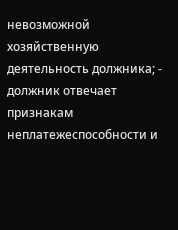невозможной хозяйственную деятельность должника; - должник отвечает признакам неплатежеспособности и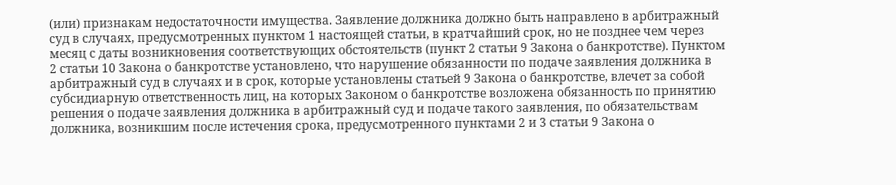(или) признакам недостаточности имущества. Заявление должника должно быть направлено в арбитражный суд в случаях, предусмотренных пунктом 1 настоящей статьи, в кратчайший срок, но не позднее чем через месяц с даты возникновения соответствующих обстоятельств (пункт 2 статьи 9 Закона о банкротстве). Пунктом 2 статьи 10 Закона о банкротстве установлено, что нарушение обязанности по подаче заявления должника в арбитражный суд в случаях и в срок, которые установлены статьей 9 Закона о банкротстве, влечет за собой субсидиарную ответственность лиц, на которых Законом о банкротстве возложена обязанность по принятию решения о подаче заявления должника в арбитражный суд и подаче такого заявления, по обязательствам должника, возникшим после истечения срока, предусмотренного пунктами 2 и 3 статьи 9 Закона о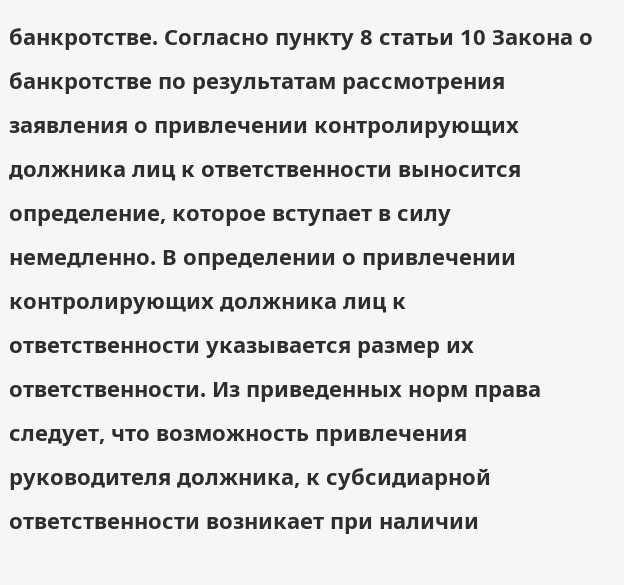банкротстве. Согласно пункту 8 статьи 10 Закона о банкротстве по результатам рассмотрения заявления о привлечении контролирующих должника лиц к ответственности выносится определение, которое вступает в силу немедленно. В определении о привлечении контролирующих должника лиц к ответственности указывается размер их ответственности. Из приведенных норм права следует, что возможность привлечения руководителя должника, к субсидиарной ответственности возникает при наличии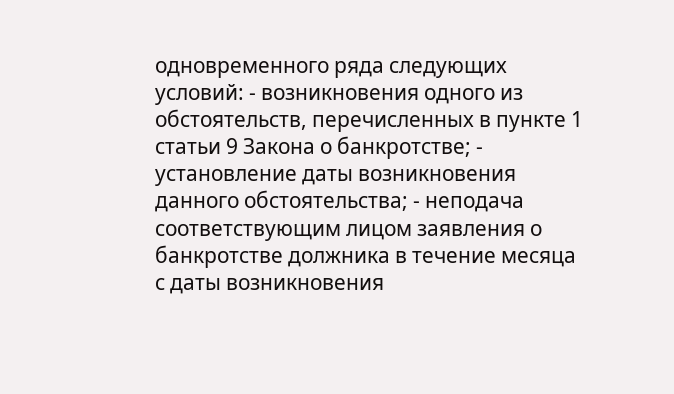одновременного ряда следующих условий: - возникновения одного из обстоятельств, перечисленных в пункте 1 статьи 9 Закона о банкротстве; - установление даты возникновения данного обстоятельства; - неподача соответствующим лицом заявления о банкротстве должника в течение месяца с даты возникновения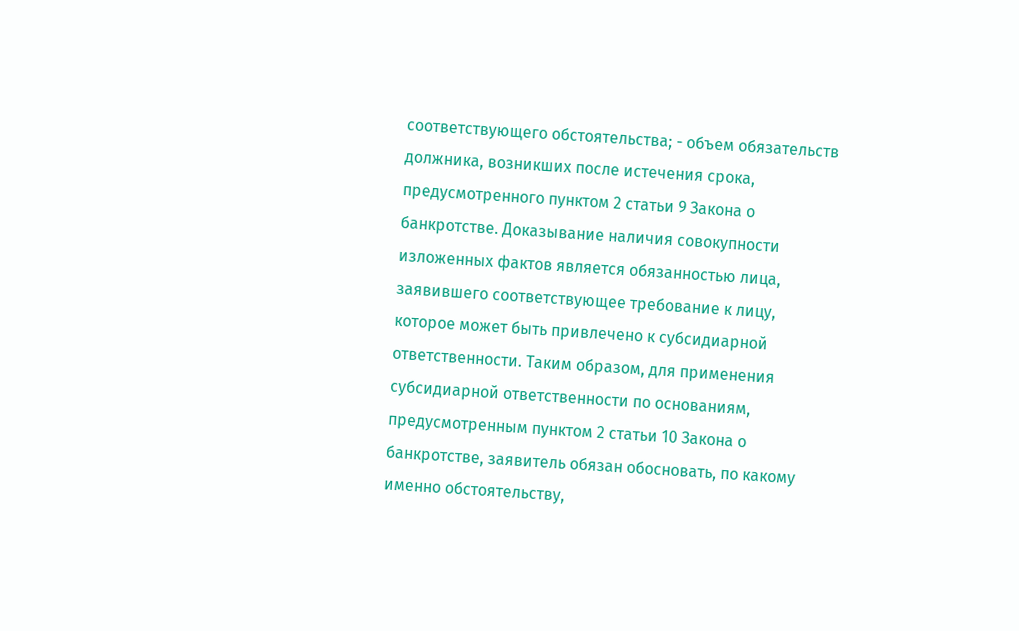соответствующего обстоятельства; - объем обязательств должника, возникших после истечения срока, предусмотренного пунктом 2 статьи 9 Закона о банкротстве. Доказывание наличия совокупности изложенных фактов является обязанностью лица, заявившего соответствующее требование к лицу, которое может быть привлечено к субсидиарной ответственности. Таким образом, для применения субсидиарной ответственности по основаниям, предусмотренным пунктом 2 статьи 10 Закона о банкротстве, заявитель обязан обосновать, по какому именно обстоятельству,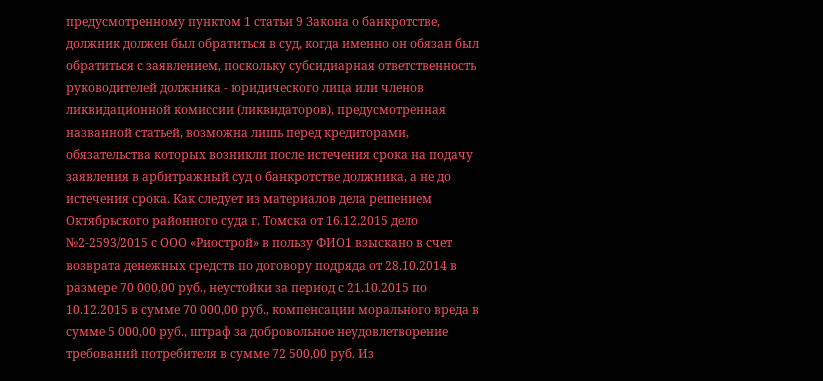предусмотренному пунктом 1 статьи 9 Закона о банкротстве, должник должен был обратиться в суд, когда именно он обязан был обратиться с заявлением, поскольку субсидиарная ответственность руководителей должника - юридического лица или членов ликвидационной комиссии (ликвидаторов), предусмотренная названной статьей, возможна лишь перед кредиторами, обязательства которых возникли после истечения срока на подачу заявления в арбитражный суд о банкротстве должника, а не до истечения срока. Как следует из материалов дела решением Октябрьского районного суда г. Томска от 16.12.2015 дело №2-2593/2015 с ООО «Риострой» в пользу ФИО1 взыскано в счет возврата денежных средств по договору подряда от 28.10.2014 в размере 70 000,00 руб., неустойки за период с 21.10.2015 по 10.12.2015 в сумме 70 000,00 руб., компенсации морального вреда в сумме 5 000,00 руб., штраф за добровольное неудовлетворение требований потребителя в сумме 72 500,00 руб. Из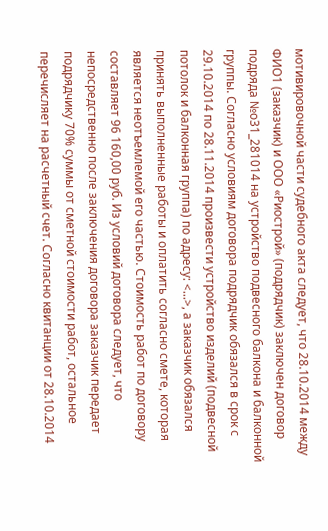мотивировочной части судебного акта следует, что 28.10.2014 между ФИО1 (заказчик) и ООО «Риострой» (подрядчик) заключен договор подряда №о31_281014 на устройство подвесного балкона и балконной группы. Согласно условиям договора подрядчик обязался в срок с 29.10.2014 по 28.11.2014 произвести устройство изделий (подвесной потолок и балконная группа) по адресу: <...>, а заказчик обязался принять выполненные работы и оплатить согласно смете, которая является неотъемлемой его частью. Стоимость работ по договору составляет 96 160,00 руб. Из условий договора следует, что непосредственно после заключения договора заказчик передает подрядчику 70% суммы от сметной стоимости работ, остальное перечисляет на расчетный счет. Согласно квитанции от 28.10.2014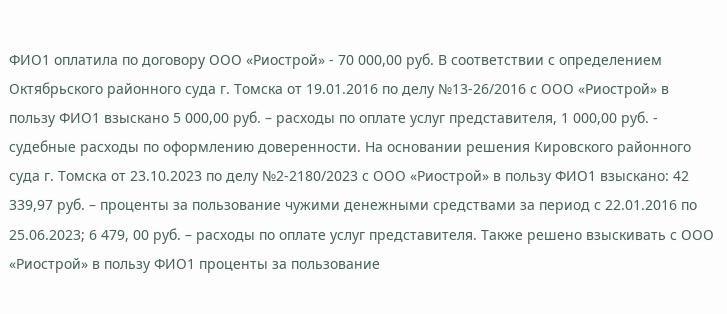ФИО1 оплатила по договору ООО «Риострой» - 70 000,00 руб. В соответствии с определением Октябрьского районного суда г. Томска от 19.01.2016 по делу №13-26/2016 с ООО «Риострой» в пользу ФИО1 взыскано 5 000,00 руб. – расходы по оплате услуг представителя, 1 000,00 руб. - судебные расходы по оформлению доверенности. На основании решения Кировского районного суда г. Томска от 23.10.2023 по делу №2-2180/2023 с ООО «Риострой» в пользу ФИО1 взыскано: 42 339,97 руб. – проценты за пользование чужими денежными средствами за период с 22.01.2016 по 25.06.2023; 6 479, 00 руб. – расходы по оплате услуг представителя. Также решено взыскивать с ООО «Риострой» в пользу ФИО1 проценты за пользование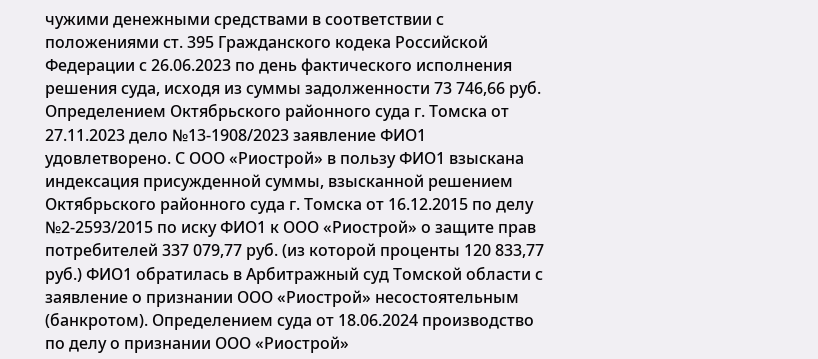чужими денежными средствами в соответствии с положениями ст. 395 Гражданского кодека Российской Федерации с 26.06.2023 по день фактического исполнения решения суда, исходя из суммы задолженности 73 746,66 руб. Определением Октябрьского районного суда г. Томска от 27.11.2023 дело №13-1908/2023 заявление ФИО1 удовлетворено. С ООО «Риострой» в пользу ФИО1 взыскана индексация присужденной суммы, взысканной решением Октябрьского районного суда г. Томска от 16.12.2015 по делу №2-2593/2015 по иску ФИО1 к ООО «Риострой» о защите прав потребителей 337 079,77 руб. (из которой проценты 120 833,77 руб.) ФИО1 обратилась в Арбитражный суд Томской области с заявление о признании ООО «Риострой» несостоятельным (банкротом). Определением суда от 18.06.2024 производство по делу о признании ООО «Риострой»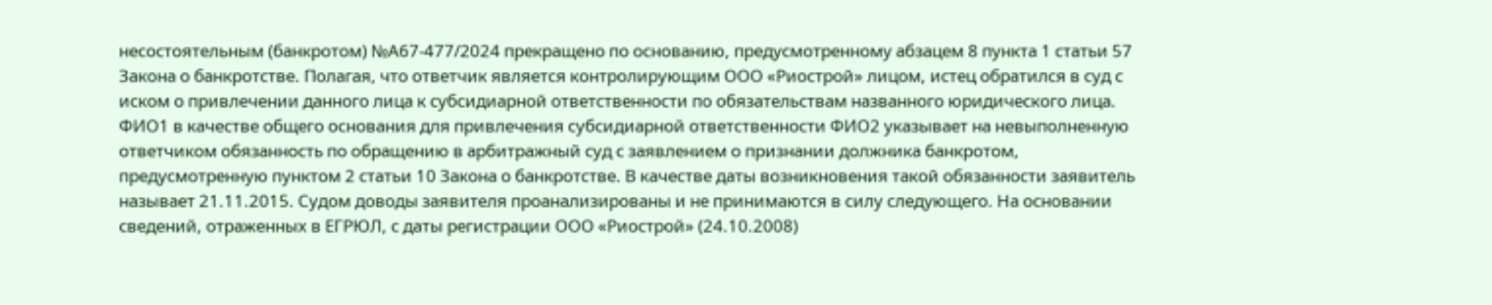несостоятельным (банкротом) №А67-477/2024 прекращено по основанию, предусмотренному абзацем 8 пункта 1 статьи 57 Закона о банкротстве. Полагая, что ответчик является контролирующим ООО «Риострой» лицом, истец обратился в суд с иском о привлечении данного лица к субсидиарной ответственности по обязательствам названного юридического лица. ФИО1 в качестве общего основания для привлечения субсидиарной ответственности ФИО2 указывает на невыполненную ответчиком обязанность по обращению в арбитражный суд с заявлением о признании должника банкротом, предусмотренную пунктом 2 статьи 10 Закона о банкротстве. В качестве даты возникновения такой обязанности заявитель называет 21.11.2015. Судом доводы заявителя проанализированы и не принимаются в силу следующего. На основании сведений, отраженных в ЕГРЮЛ, с даты регистрации ООО «Риострой» (24.10.2008)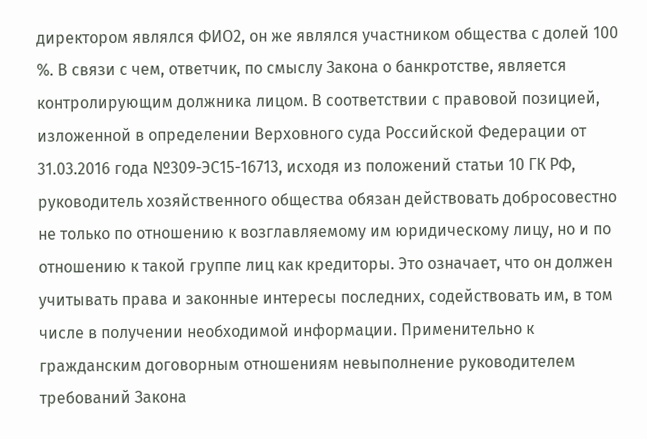директором являлся ФИО2, он же являлся участником общества с долей 100 %. В связи с чем, ответчик, по смыслу Закона о банкротстве, является контролирующим должника лицом. В соответствии с правовой позицией, изложенной в определении Верховного суда Российской Федерации от 31.03.2016 года №309-ЭС15-16713, исходя из положений статьи 10 ГК РФ, руководитель хозяйственного общества обязан действовать добросовестно не только по отношению к возглавляемому им юридическому лицу, но и по отношению к такой группе лиц как кредиторы. Это означает, что он должен учитывать права и законные интересы последних, содействовать им, в том числе в получении необходимой информации. Применительно к гражданским договорным отношениям невыполнение руководителем требований Закона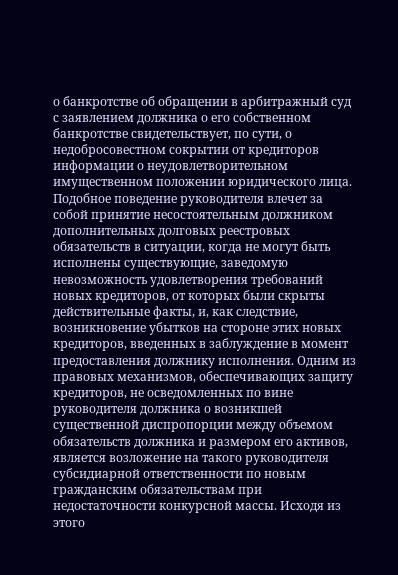о банкротстве об обращении в арбитражный суд с заявлением должника о его собственном банкротстве свидетельствует, по сути, о недобросовестном сокрытии от кредиторов информации о неудовлетворительном имущественном положении юридического лица. Подобное поведение руководителя влечет за собой принятие несостоятельным должником дополнительных долговых реестровых обязательств в ситуации, когда не могут быть исполнены существующие, заведомую невозможность удовлетворения требований новых кредиторов, от которых были скрыты действительные факты, и, как следствие, возникновение убытков на стороне этих новых кредиторов, введенных в заблуждение в момент предоставления должнику исполнения. Одним из правовых механизмов, обеспечивающих защиту кредиторов, не осведомленных по вине руководителя должника о возникшей существенной диспропорции между объемом обязательств должника и размером его активов, является возложение на такого руководителя субсидиарной ответственности по новым гражданским обязательствам при недостаточности конкурсной массы. Исходя из этого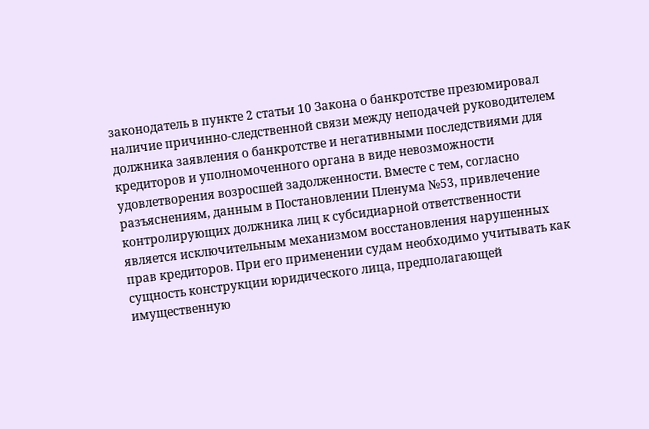законодатель в пункте 2 статьи 10 Закона о банкротстве презюмировал наличие причинно-следственной связи между неподачей руководителем должника заявления о банкротстве и негативными последствиями для кредиторов и уполномоченного органа в виде невозможности удовлетворения возросшей задолженности. Вместе с тем, согласно разъяснениям, данным в Постановлении Пленума №53, привлечение контролирующих должника лиц к субсидиарной ответственности является исключительным механизмом восстановления нарушенных прав кредиторов. При его применении судам необходимо учитывать как сущность конструкции юридического лица, предполагающей имущественную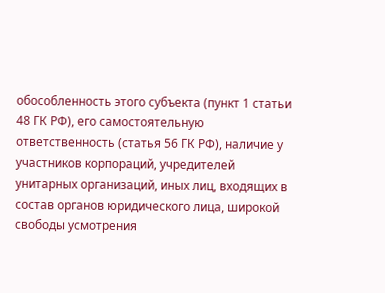обособленность этого субъекта (пункт 1 статьи 48 ГК РФ), его самостоятельную ответственность (статья 56 ГК РФ), наличие у участников корпораций, учредителей унитарных организаций, иных лиц, входящих в состав органов юридического лица, широкой свободы усмотрения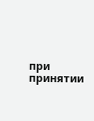при принятии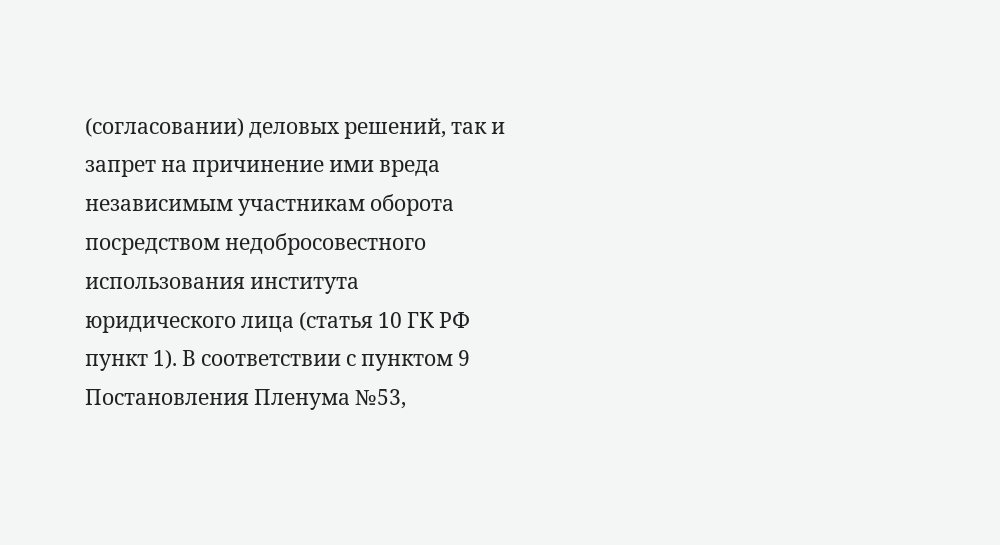(согласовании) деловых решений, так и запрет на причинение ими вреда независимым участникам оборота посредством недобросовестного использования института юридического лица (статья 10 ГК РФ пункт 1). В соответствии с пунктом 9 Постановления Пленума №53,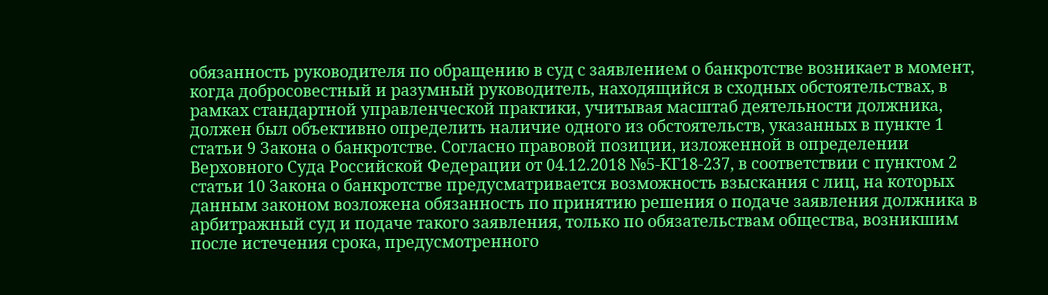обязанность руководителя по обращению в суд с заявлением о банкротстве возникает в момент, когда добросовестный и разумный руководитель, находящийся в сходных обстоятельствах, в рамках стандартной управленческой практики, учитывая масштаб деятельности должника, должен был объективно определить наличие одного из обстоятельств, указанных в пункте 1 статьи 9 Закона о банкротстве. Согласно правовой позиции, изложенной в определении Верховного Суда Российской Федерации от 04.12.2018 №5-КГ18-237, в соответствии с пунктом 2 статьи 10 Закона о банкротстве предусматривается возможность взыскания с лиц, на которых данным законом возложена обязанность по принятию решения о подаче заявления должника в арбитражный суд и подаче такого заявления, только по обязательствам общества, возникшим после истечения срока, предусмотренного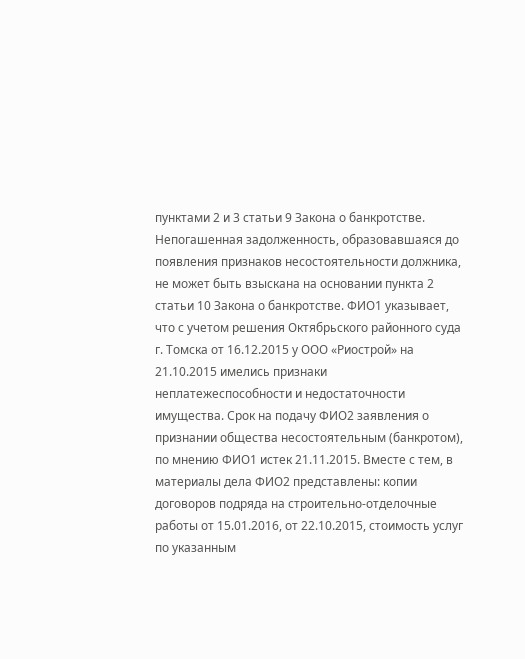пунктами 2 и 3 статьи 9 Закона о банкротстве. Непогашенная задолженность, образовавшаяся до появления признаков несостоятельности должника, не может быть взыскана на основании пункта 2 статьи 10 Закона о банкротстве. ФИО1 указывает, что с учетом решения Октябрьского районного суда г. Томска от 16.12.2015 у ООО «Риострой» на 21.10.2015 имелись признаки неплатежеспособности и недостаточности имущества. Срок на подачу ФИО2 заявления о признании общества несостоятельным (банкротом), по мнению ФИО1 истек 21.11.2015. Вместе с тем, в материалы дела ФИО2 представлены: копии договоров подряда на строительно-отделочные работы от 15.01.2016, от 22.10.2015, стоимость услуг по указанным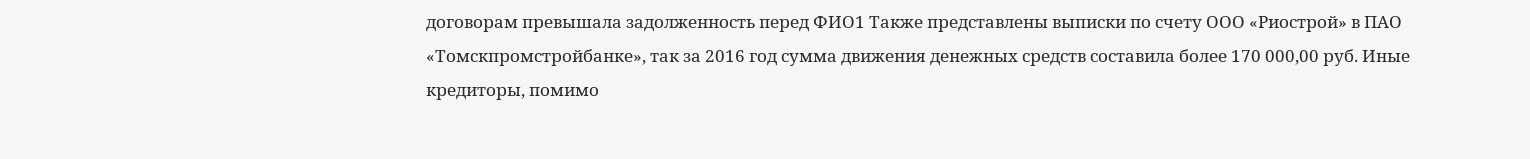договорам превышала задолженность перед ФИО1 Также представлены выписки по счету ООО «Риострой» в ПАО «Томскпромстройбанке», так за 2016 год сумма движения денежных средств составила более 170 000,00 руб. Иные кредиторы, помимо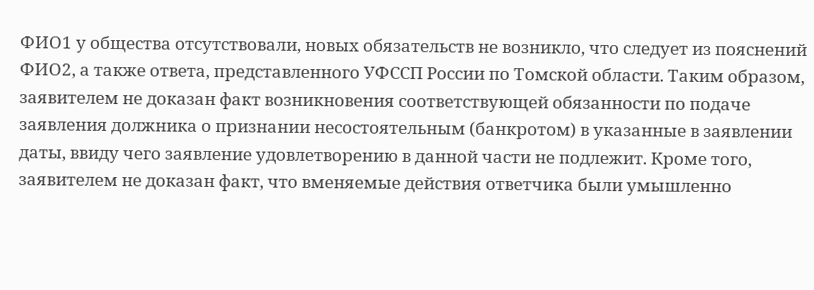ФИО1 у общества отсутствовали, новых обязательств не возникло, что следует из пояснений ФИО2, а также ответа, представленного УФССП России по Томской области. Таким образом, заявителем не доказан факт возникновения соответствующей обязанности по подаче заявления должника о признании несостоятельным (банкротом) в указанные в заявлении даты, ввиду чего заявление удовлетворению в данной части не подлежит. Кроме того, заявителем не доказан факт, что вменяемые действия ответчика были умышленно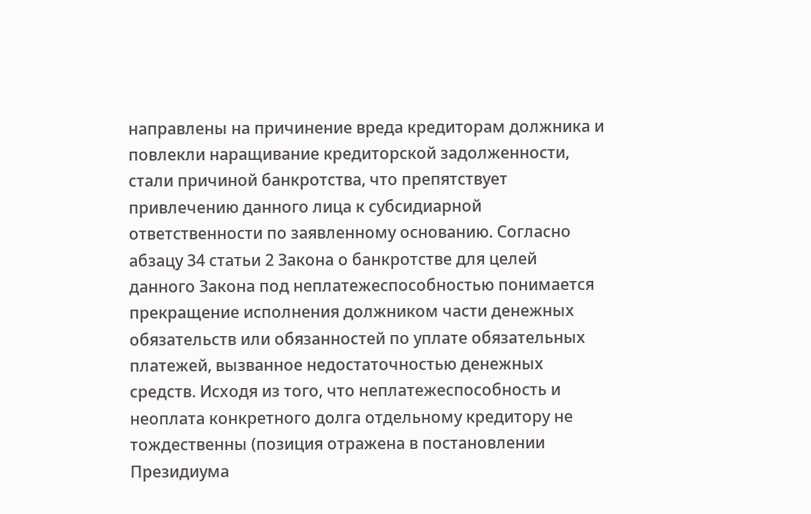направлены на причинение вреда кредиторам должника и повлекли наращивание кредиторской задолженности, стали причиной банкротства, что препятствует привлечению данного лица к субсидиарной ответственности по заявленному основанию. Согласно абзацу 34 статьи 2 Закона о банкротстве для целей данного Закона под неплатежеспособностью понимается прекращение исполнения должником части денежных обязательств или обязанностей по уплате обязательных платежей, вызванное недостаточностью денежных средств. Исходя из того, что неплатежеспособность и неоплата конкретного долга отдельному кредитору не тождественны (позиция отражена в постановлении Президиума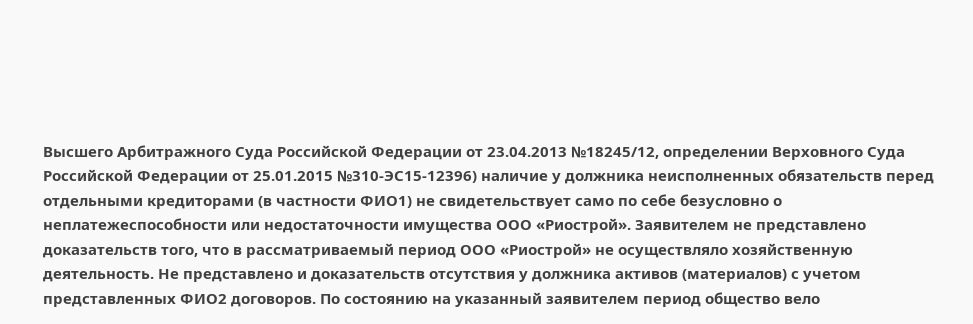Высшего Арбитражного Суда Российской Федерации от 23.04.2013 №18245/12, определении Верховного Суда Российской Федерации от 25.01.2015 №310-ЭС15-12396) наличие у должника неисполненных обязательств перед отдельными кредиторами (в частности ФИО1) не свидетельствует само по себе безусловно о неплатежеспособности или недостаточности имущества ООО «Риострой». Заявителем не представлено доказательств того, что в рассматриваемый период ООО «Риострой» не осуществляло хозяйственную деятельность. Не представлено и доказательств отсутствия у должника активов (материалов) с учетом представленных ФИО2 договоров. По состоянию на указанный заявителем период общество вело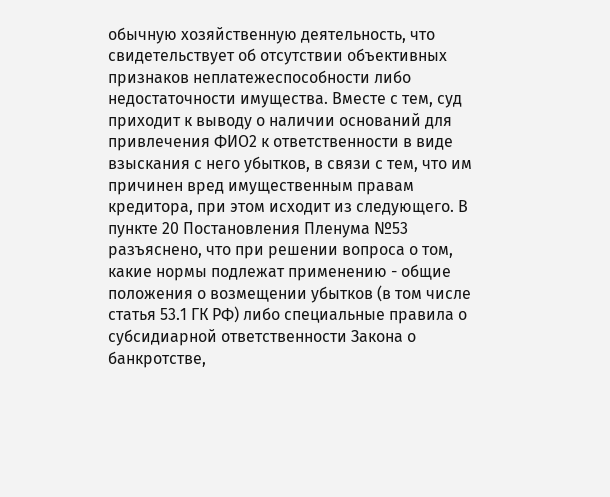обычную хозяйственную деятельность, что свидетельствует об отсутствии объективных признаков неплатежеспособности либо недостаточности имущества. Вместе с тем, суд приходит к выводу о наличии оснований для привлечения ФИО2 к ответственности в виде взыскания с него убытков, в связи с тем, что им причинен вред имущественным правам кредитора, при этом исходит из следующего. В пункте 20 Постановления Пленума №53 разъяснено, что при решении вопроса о том, какие нормы подлежат применению - общие положения о возмещении убытков (в том числе статья 53.1 ГК РФ) либо специальные правила о субсидиарной ответственности Закона о банкротстве,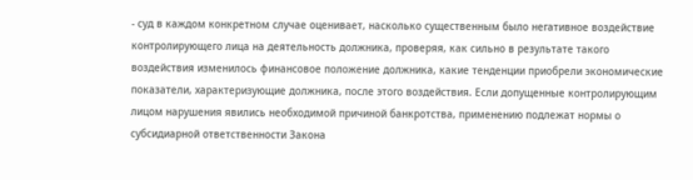- суд в каждом конкретном случае оценивает, насколько существенным было негативное воздействие контролирующего лица на деятельность должника, проверяя, как сильно в результате такого воздействия изменилось финансовое положение должника, какие тенденции приобрели экономические показатели, характеризующие должника, после этого воздействия. Если допущенные контролирующим лицом нарушения явились необходимой причиной банкротства, применению подлежат нормы о субсидиарной ответственности Закона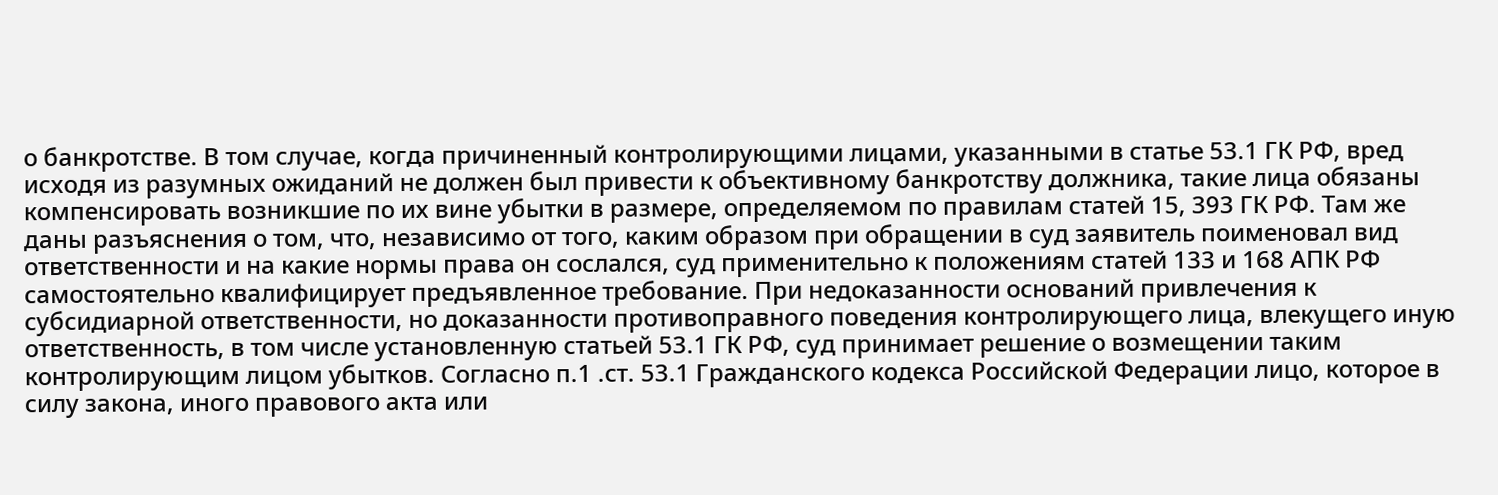о банкротстве. В том случае, когда причиненный контролирующими лицами, указанными в статье 53.1 ГК РФ, вред исходя из разумных ожиданий не должен был привести к объективному банкротству должника, такие лица обязаны компенсировать возникшие по их вине убытки в размере, определяемом по правилам статей 15, 393 ГК РФ. Там же даны разъяснения о том, что, независимо от того, каким образом при обращении в суд заявитель поименовал вид ответственности и на какие нормы права он сослался, суд применительно к положениям статей 133 и 168 АПК РФ самостоятельно квалифицирует предъявленное требование. При недоказанности оснований привлечения к субсидиарной ответственности, но доказанности противоправного поведения контролирующего лица, влекущего иную ответственность, в том числе установленную статьей 53.1 ГК РФ, суд принимает решение о возмещении таким контролирующим лицом убытков. Согласно п.1 .ст. 53.1 Гражданского кодекса Российской Федерации лицо, которое в силу закона, иного правового акта или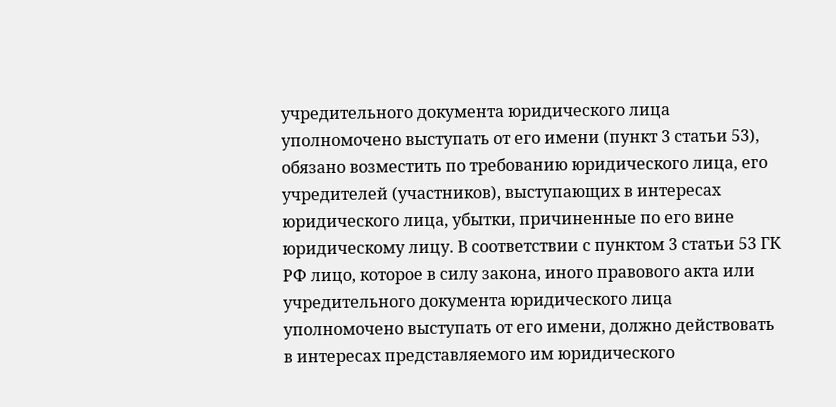учредительного документа юридического лица уполномочено выступать от его имени (пункт 3 статьи 53), обязано возместить по требованию юридического лица, его учредителей (участников), выступающих в интересах юридического лица, убытки, причиненные по его вине юридическому лицу. В соответствии с пунктом 3 статьи 53 ГК РФ лицо, которое в силу закона, иного правового акта или учредительного документа юридического лица уполномочено выступать от его имени, должно действовать в интересах представляемого им юридического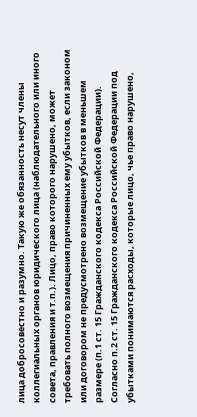лица добросовестно и разумно. Такую же обязанность несут члены коллегиальных органов юридического лица (наблюдательного или иного совета, правления и т.п.). Лицо, право которого нарушено, может требовать полного возмещения причиненных ему убытков, если законом или договором не предусмотрено возмещение убытков в меньшем размере (п.1 ст. 15 Гражданского кодекса Российской Федерации). Согласно п.2 ст. 15 Гражданского кодекса Российской Федерации под убытками понимаются расходы, которые лицо, чье право нарушено,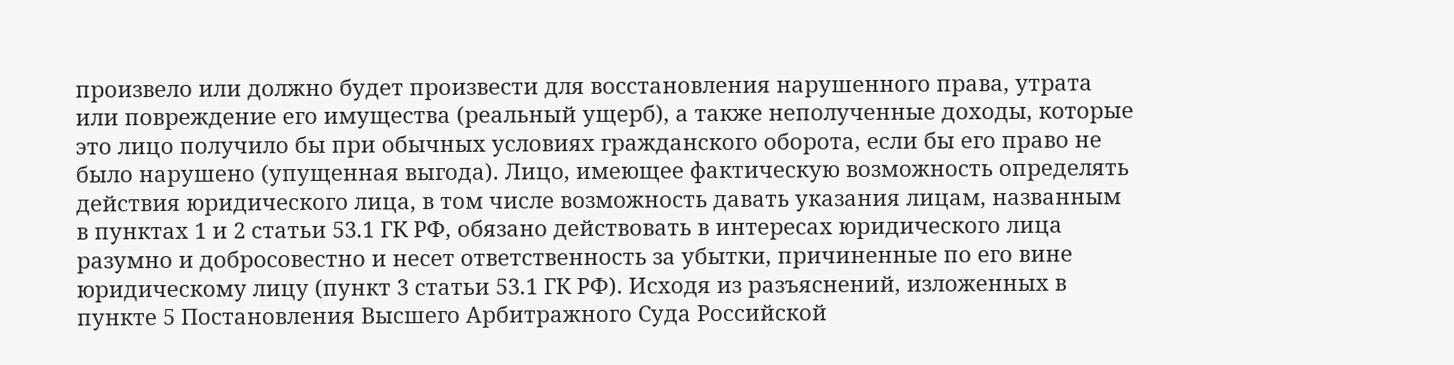произвело или должно будет произвести для восстановления нарушенного права, утрата или повреждение его имущества (реальный ущерб), а также неполученные доходы, которые это лицо получило бы при обычных условиях гражданского оборота, если бы его право не было нарушено (упущенная выгода). Лицо, имеющее фактическую возможность определять действия юридического лица, в том числе возможность давать указания лицам, названным в пунктах 1 и 2 статьи 53.1 ГК РФ, обязано действовать в интересах юридического лица разумно и добросовестно и несет ответственность за убытки, причиненные по его вине юридическому лицу (пункт 3 статьи 53.1 ГК РФ). Исходя из разъяснений, изложенных в пункте 5 Постановления Высшего Арбитражного Суда Российской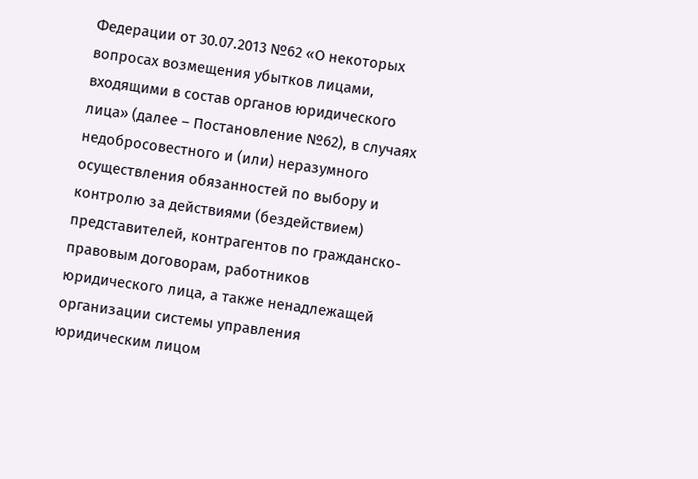Федерации от 30.07.2013 №62 «О некоторых вопросах возмещения убытков лицами, входящими в состав органов юридического лица» (далее – Постановление №62), в случаях недобросовестного и (или) неразумного осуществления обязанностей по выбору и контролю за действиями (бездействием) представителей, контрагентов по гражданско-правовым договорам, работников юридического лица, а также ненадлежащей организации системы управления юридическим лицом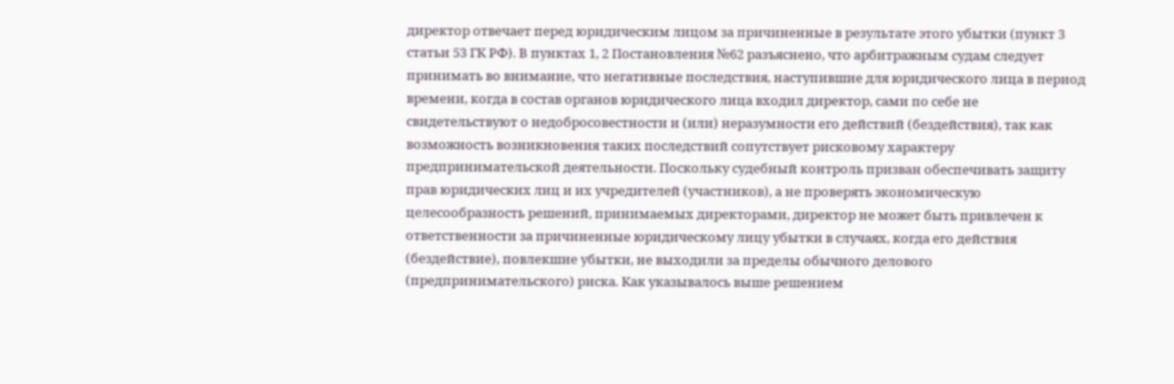директор отвечает перед юридическим лицом за причиненные в результате этого убытки (пункт 3 статьи 53 ГК РФ). В пунктах 1, 2 Постановления №62 разъяснено, что арбитражным судам следует принимать во внимание, что негативные последствия, наступившие для юридического лица в период времени, когда в состав органов юридического лица входил директор, сами по себе не свидетельствуют о недобросовестности и (или) неразумности его действий (бездействия), так как возможность возникновения таких последствий сопутствует рисковому характеру предпринимательской деятельности. Поскольку судебный контроль призван обеспечивать защиту прав юридических лиц и их учредителей (участников), а не проверять экономическую целесообразность решений, принимаемых директорами, директор не может быть привлечен к ответственности за причиненные юридическому лицу убытки в случаях, когда его действия (бездействие), повлекшие убытки, не выходили за пределы обычного делового (предпринимательского) риска. Как указывалось выше решением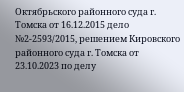Октябрьского районного суда г. Томска от 16.12.2015 дело №2-2593/2015, решением Кировского районного суда г. Томска от 23.10.2023 по делу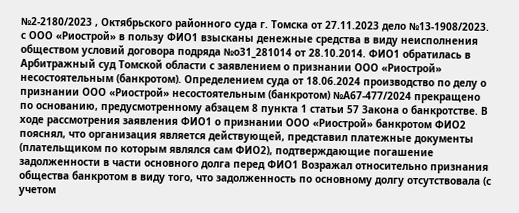№2-2180/2023 , Октябрьского районного суда г. Томска от 27.11.2023 дело №13-1908/2023. с ООО «Риострой» в пользу ФИО1 взысканы денежные средства в виду неисполнения обществом условий договора подряда №о31_281014 от 28.10.2014. ФИО1 обратилась в Арбитражный суд Томской области с заявлением о признании ООО «Риострой» несостоятельным (банкротом). Определением суда от 18.06.2024 производство по делу о признании ООО «Риострой» несостоятельным (банкротом) №А67-477/2024 прекращено по основанию, предусмотренному абзацем 8 пункта 1 статьи 57 Закона о банкротстве. В ходе рассмотрения заявления ФИО1 о признании ООО «Риострой» банкротом ФИО2 пояснял, что организация является действующей, представил платежные документы (плательщиком по которым являлся сам ФИО2), подтверждающие погашение задолженности в части основного долга перед ФИО1 Возражал относительно признания общества банкротом в виду того, что задолженность по основному долгу отсутствовала (с учетом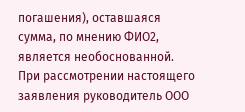погашения), оставшаяся сумма, по мнению ФИО2, является необоснованной. При рассмотрении настоящего заявления руководитель ООО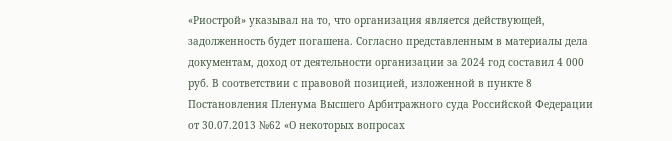«Риострой» указывал на то, что организация является действующей, задолженность будет погашена. Согласно представленным в материалы дела документам, доход от деятельности организации за 2024 год составил 4 000 руб. В соответствии с правовой позицией, изложенной в пункте 8 Постановления Пленума Высшего Арбитражного суда Российской Федерации от 30.07.2013 №62 «О некоторых вопросах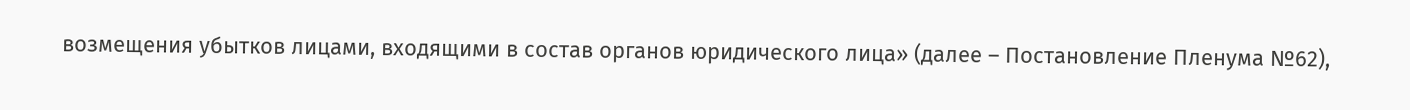возмещения убытков лицами, входящими в состав органов юридического лица» (далее – Постановление Пленума №62),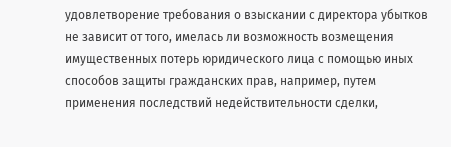удовлетворение требования о взыскании с директора убытков не зависит от того, имелась ли возможность возмещения имущественных потерь юридического лица с помощью иных способов защиты гражданских прав, например, путем применения последствий недействительности сделки,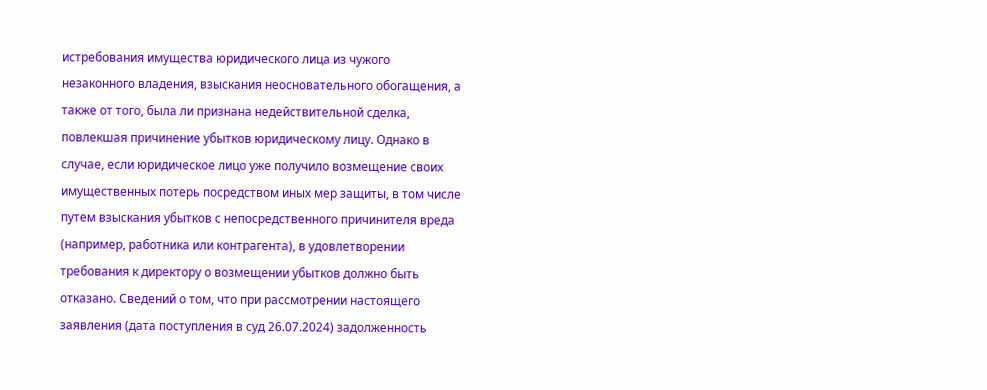истребования имущества юридического лица из чужого незаконного владения, взыскания неосновательного обогащения, а также от того, была ли признана недействительной сделка, повлекшая причинение убытков юридическому лицу. Однако в случае, если юридическое лицо уже получило возмещение своих имущественных потерь посредством иных мер защиты, в том числе путем взыскания убытков с непосредственного причинителя вреда (например, работника или контрагента), в удовлетворении требования к директору о возмещении убытков должно быть отказано. Сведений о том, что при рассмотрении настоящего заявления (дата поступления в суд 26.07.2024) задолженность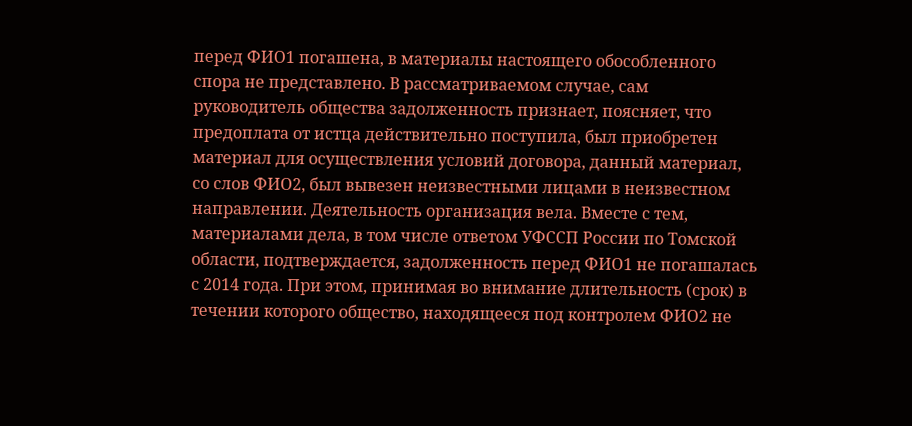перед ФИО1 погашена, в материалы настоящего обособленного спора не представлено. В рассматриваемом случае, сам руководитель общества задолженность признает, поясняет, что предоплата от истца действительно поступила, был приобретен материал для осуществления условий договора, данный материал, со слов ФИО2, был вывезен неизвестными лицами в неизвестном направлении. Деятельность организация вела. Вместе с тем, материалами дела, в том числе ответом УФССП России по Томской области, подтверждается, задолженность перед ФИО1 не погашалась с 2014 года. При этом, принимая во внимание длительность (срок) в течении которого общество, находящееся под контролем ФИО2 не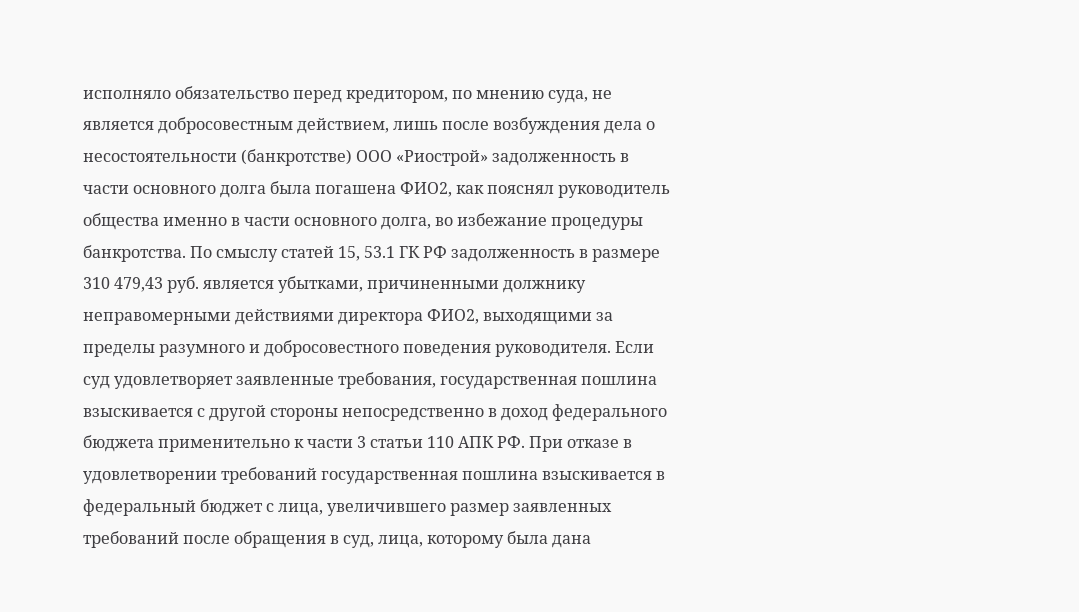исполняло обязательство перед кредитором, по мнению суда, не является добросовестным действием, лишь после возбуждения дела о несостоятельности (банкротстве) ООО «Риострой» задолженность в части основного долга была погашена ФИО2, как пояснял руководитель общества именно в части основного долга, во избежание процедуры банкротства. По смыслу статей 15, 53.1 ГК РФ задолженность в размере 310 479,43 руб. является убытками, причиненными должнику неправомерными действиями директора ФИО2, выходящими за пределы разумного и добросовестного поведения руководителя. Если суд удовлетворяет заявленные требования, государственная пошлина взыскивается с другой стороны непосредственно в доход федерального бюджета применительно к части 3 статьи 110 АПК РФ. При отказе в удовлетворении требований государственная пошлина взыскивается в федеральный бюджет с лица, увеличившего размер заявленных требований после обращения в суд, лица, которому была дана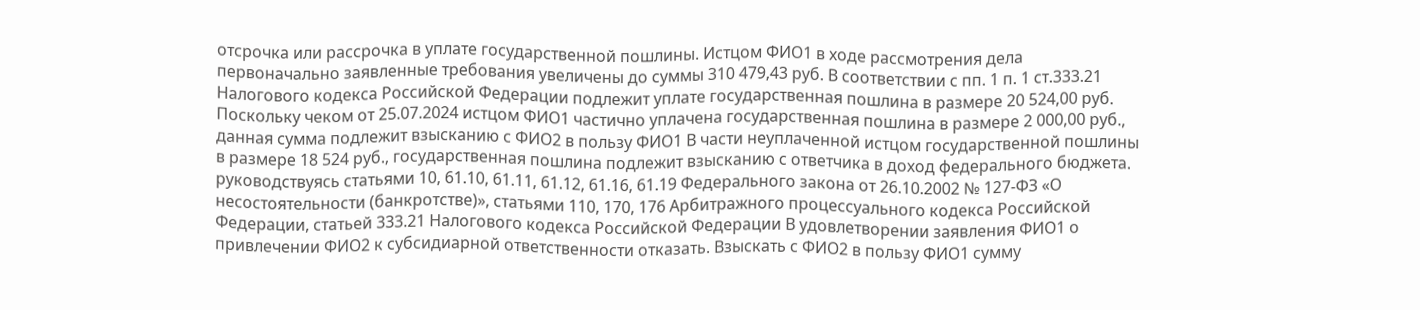отсрочка или рассрочка в уплате государственной пошлины. Истцом ФИО1 в ходе рассмотрения дела первоначально заявленные требования увеличены до суммы 310 479,43 руб. В соответствии с пп. 1 п. 1 ст.333.21 Налогового кодекса Российской Федерации подлежит уплате государственная пошлина в размере 20 524,00 руб. Поскольку чеком от 25.07.2024 истцом ФИО1 частично уплачена государственная пошлина в размере 2 000,00 руб., данная сумма подлежит взысканию с ФИО2 в пользу ФИО1 В части неуплаченной истцом государственной пошлины в размере 18 524 руб., государственная пошлина подлежит взысканию с ответчика в доход федерального бюджета. руководствуясь статьями 10, 61.10, 61.11, 61.12, 61.16, 61.19 Федерального закона от 26.10.2002 № 127-ФЗ «О несостоятельности (банкротстве)», статьями 110, 170, 176 Арбитражного процессуального кодекса Российской Федерации, статьей 333.21 Налогового кодекса Российской Федерации В удовлетворении заявления ФИО1 о привлечении ФИО2 к субсидиарной ответственности отказать. Взыскать с ФИО2 в пользу ФИО1 сумму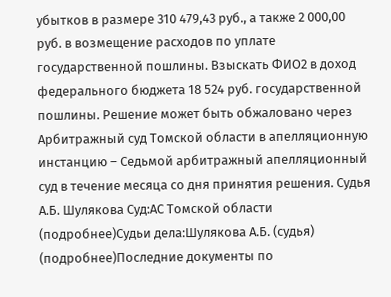убытков в размере 310 479,43 руб., а также 2 000,00 руб. в возмещение расходов по уплате государственной пошлины. Взыскать ФИО2 в доход федерального бюджета 18 524 руб. государственной пошлины. Решение может быть обжаловано через Арбитражный суд Томской области в апелляционную инстанцию – Седьмой арбитражный апелляционный суд в течение месяца со дня принятия решения. Судья А.Б. Шулякова Суд:АС Томской области (подробнее)Судьи дела:Шулякова А.Б. (судья) (подробнее)Последние документы по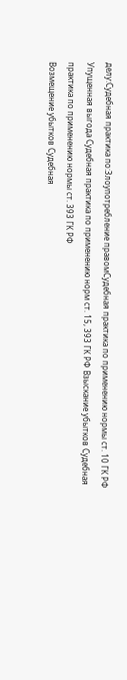делу:Судебная практика по:Злоупотребление правомСудебная практика по применению нормы ст. 10 ГК РФ Упущенная выгода Судебная практика по применению норм ст. 15, 393 ГК РФ Взыскание убытков Судебная практика по применению нормы ст. 393 ГК РФ
Возмещение убытков Судебная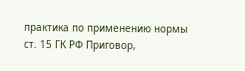практика по применению нормы ст. 15 ГК РФ Приговор,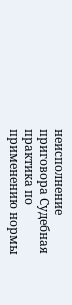неисполнение приговора Судебная практика по применению нормы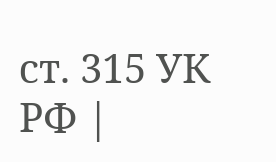ст. 315 УК РФ |